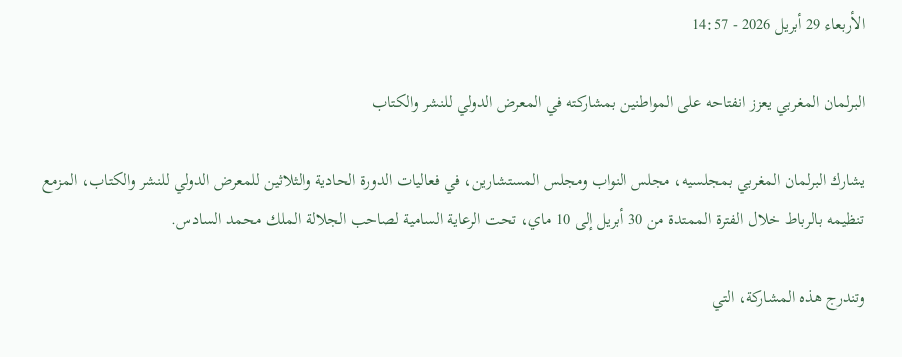الأربعاء 29 أبريل 2026 - 14:57

البرلمان المغربي يعزز انفتاحه على المواطنين بمشاركته في المعرض الدولي للنشر والكتاب

يشارك البرلمان المغربي بمجلسيه، مجلس النواب ومجلس المستشارين، في فعاليات الدورة الحادية والثلاثين للمعرض الدولي للنشر والكتاب، المزمع تنظيمه بالرباط خلال الفترة الممتدة من 30 أبريل إلى 10 ماي، تحت الرعاية السامية لصاحب الجلالة الملك محمد السادس.

وتندرج هذه المشاركة، التي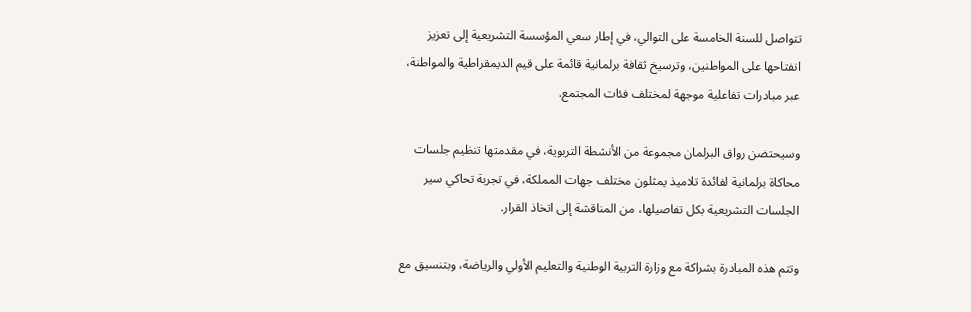تتواصل للسنة الخامسة على التوالي، في إطار سعي المؤسسة التشريعية إلى تعزيز انفتاحها على المواطنين، وترسيخ ثقافة برلمانية قائمة على قيم الديمقراطية والمواطنة، عبر مبادرات تفاعلية موجهة لمختلف فئات المجتمع.

وسيحتضن رواق البرلمان مجموعة من الأنشطة التربوية، في مقدمتها تنظيم جلسات محاكاة برلمانية لفائدة تلاميذ يمثلون مختلف جهات المملكة، في تجربة تحاكي سير الجلسات التشريعية بكل تفاصيلها، من المناقشة إلى اتخاذ القرار.

وتتم هذه المبادرة بشراكة مع وزارة التربية الوطنية والتعليم الأولي والرياضة، وبتنسيق مع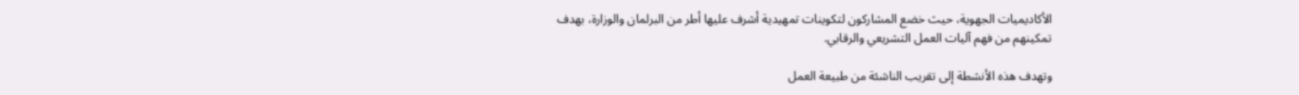الأكاديميات الجهوية، حيث خضع المشاركون لتكوينات تمهيدية أشرف عليها أطر من البرلمان والوزارة، بهدف تمكينهم من فهم آليات العمل التشريعي والرقابي.

وتهدف هذه الأنشطة إلى تقريب الناشئة من طبيعة العمل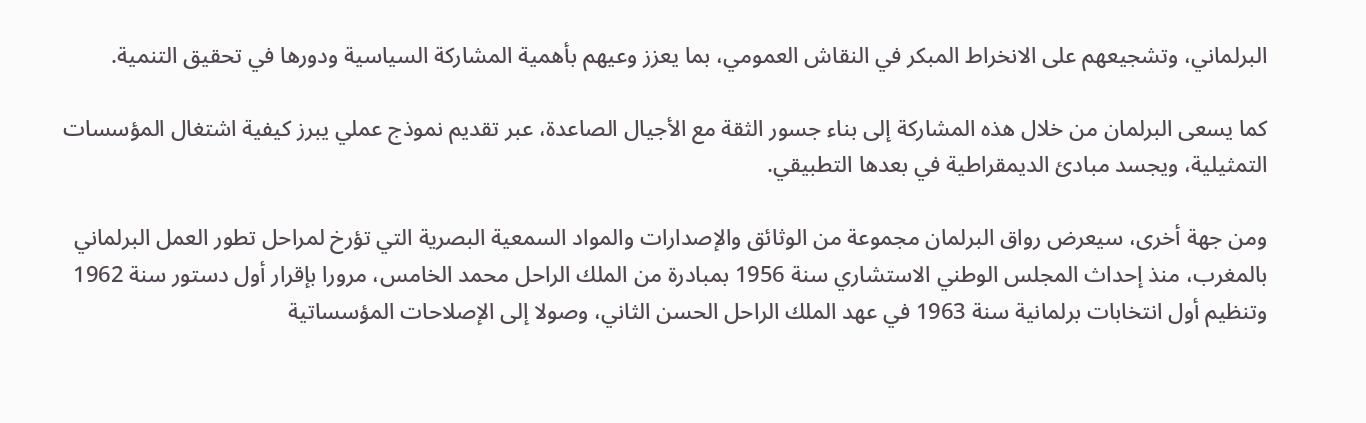البرلماني، وتشجيعهم على الانخراط المبكر في النقاش العمومي، بما يعزز وعيهم بأهمية المشاركة السياسية ودورها في تحقيق التنمية.

كما يسعى البرلمان من خلال هذه المشاركة إلى بناء جسور الثقة مع الأجيال الصاعدة، عبر تقديم نموذج عملي يبرز كيفية اشتغال المؤسسات التمثيلية، ويجسد مبادئ الديمقراطية في بعدها التطبيقي.

ومن جهة أخرى، سيعرض رواق البرلمان مجموعة من الوثائق والإصدارات والمواد السمعية البصرية التي تؤرخ لمراحل تطور العمل البرلماني بالمغرب، منذ إحداث المجلس الوطني الاستشاري سنة 1956 بمبادرة من الملك الراحل محمد الخامس، مرورا بإقرار أول دستور سنة 1962 وتنظيم أول انتخابات برلمانية سنة 1963 في عهد الملك الراحل الحسن الثاني، وصولا إلى الإصلاحات المؤسساتية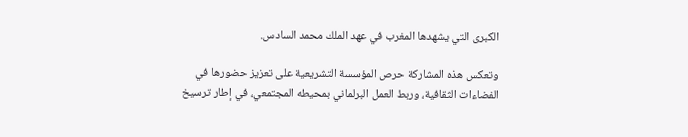الكبرى التي يشهدها المغرب في عهد الملك محمد السادس.

وتعكس هذه المشاركة حرص المؤسسة التشريعية على تعزيز حضورها في الفضاءات الثقافية، وربط العمل البرلماني بمحيطه المجتمعي، في إطار ترسيخ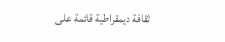ثقافة ديمقراطية قائمة على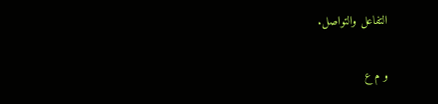التفاعل والتواصل.

و م ع